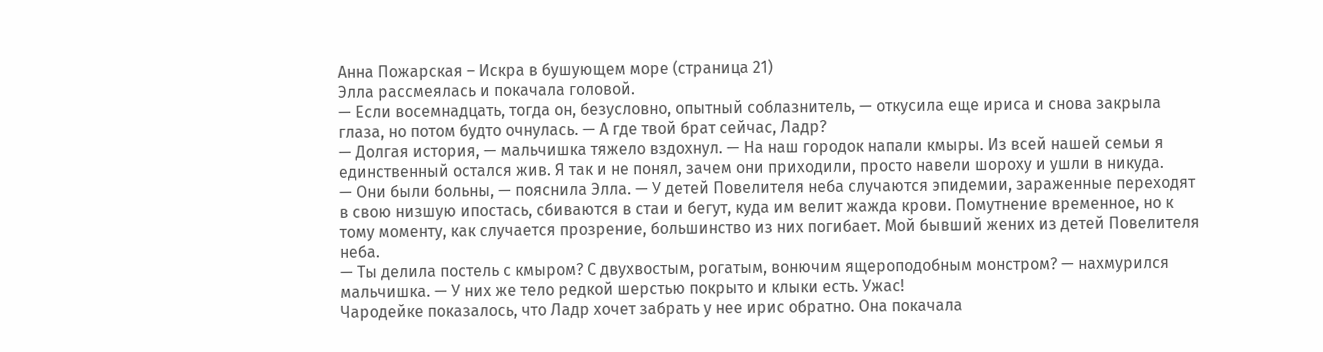Анна Пожарская – Искра в бушующем море (страница 21)
Элла рассмеялась и покачала головой.
— Если восемнадцать, тогда он, безусловно, опытный соблазнитель, — откусила еще ириса и снова закрыла глаза, но потом будто очнулась. — А где твой брат сейчас, Ладр?
— Долгая история, — мальчишка тяжело вздохнул. — На наш городок напали кмыры. Из всей нашей семьи я единственный остался жив. Я так и не понял, зачем они приходили, просто навели шороху и ушли в никуда.
— Они были больны, — пояснила Элла. — У детей Повелителя неба случаются эпидемии, зараженные переходят в свою низшую ипостась, сбиваются в стаи и бегут, куда им велит жажда крови. Помутнение временное, но к тому моменту, как случается прозрение, большинство из них погибает. Мой бывший жених из детей Повелителя неба.
— Ты делила постель с кмыром? С двухвостым, рогатым, вонючим ящероподобным монстром? — нахмурился мальчишка. — У них же тело редкой шерстью покрыто и клыки есть. Ужас!
Чародейке показалось, что Ладр хочет забрать у нее ирис обратно. Она покачала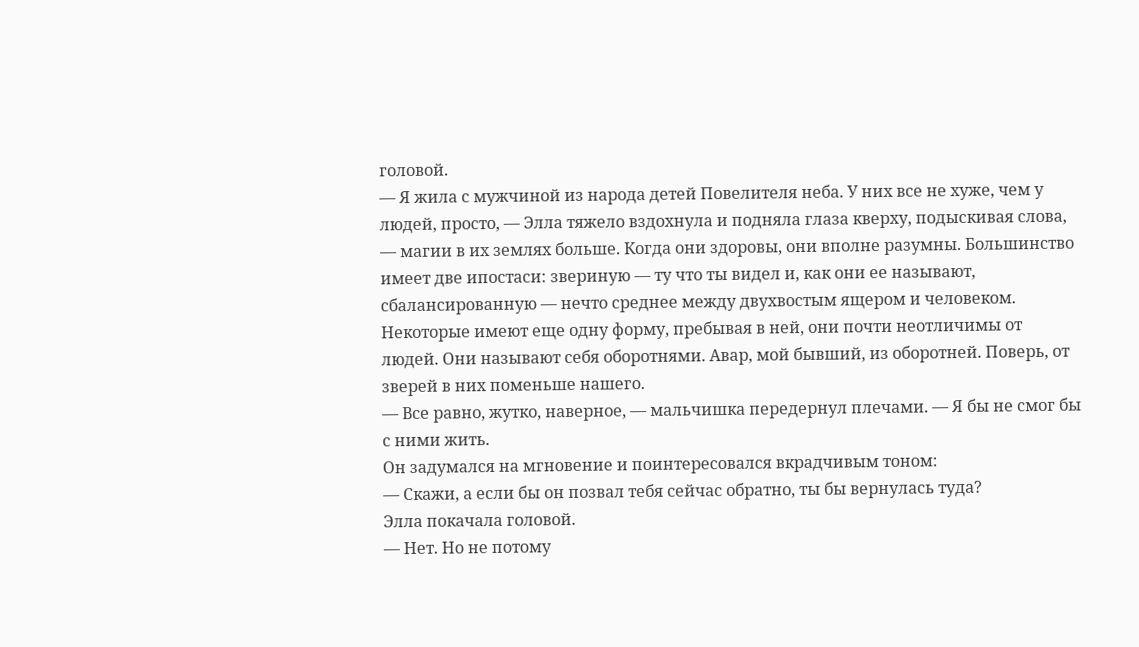головой.
— Я жила с мужчиной из народа детей Повелителя неба. У них все не хуже, чем у людей, просто, — Элла тяжело вздохнула и подняла глаза кверху, подыскивая слова,
— магии в их землях больше. Когда они здоровы, они вполне разумны. Большинство имеет две ипостаси: звериную — ту что ты видел и, как они ее называют, сбалансированную — нечто среднее между двухвостым ящером и человеком. Некоторые имеют еще одну форму, пребывая в ней, они почти неотличимы от людей. Они называют себя оборотнями. Авар, мой бывший, из оборотней. Поверь, от зверей в них поменьше нашего.
— Все равно, жутко, наверное, — мальчишка передернул плечами. — Я бы не смог бы с ними жить.
Он задумался на мгновение и поинтересовался вкрадчивым тоном:
— Скажи, а если бы он позвал тебя сейчас обратно, ты бы вернулась туда?
Элла покачала головой.
— Нет. Но не потому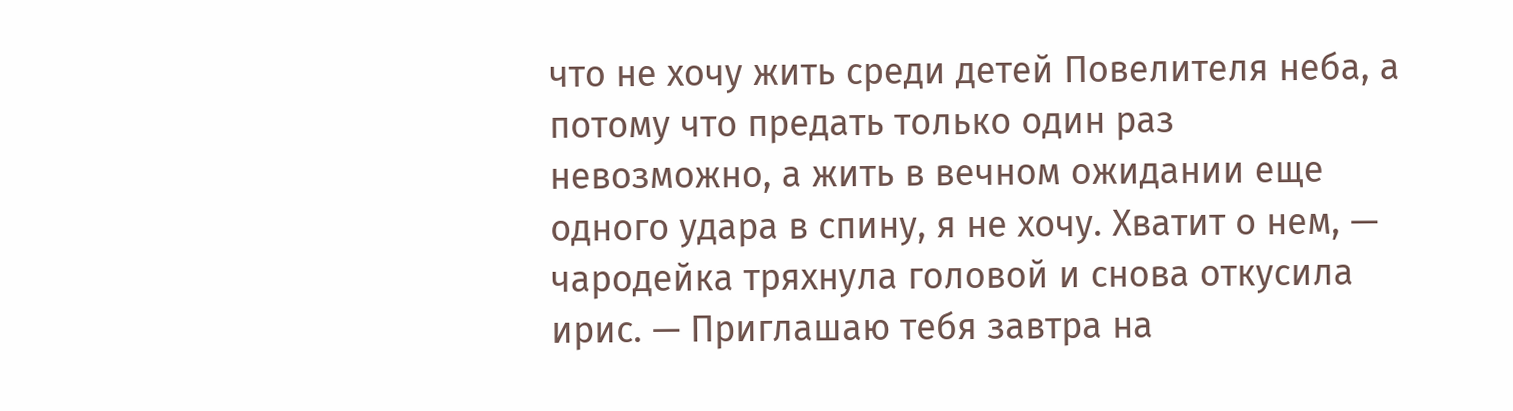что не хочу жить среди детей Повелителя неба, а потому что предать только один раз невозможно, а жить в вечном ожидании еще одного удара в спину, я не хочу. Хватит о нем, — чародейка тряхнула головой и снова откусила ирис. — Приглашаю тебя завтра на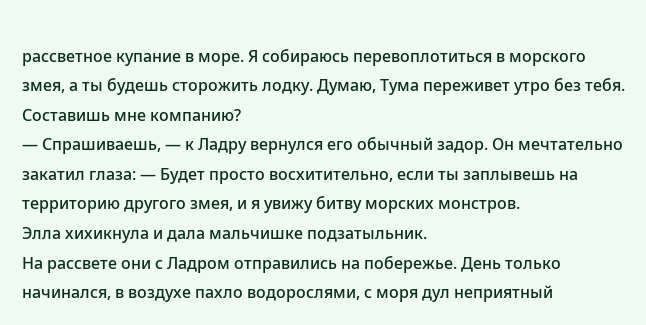рассветное купание в море. Я собираюсь перевоплотиться в морского змея, а ты будешь сторожить лодку. Думаю, Тума переживет утро без тебя. Составишь мне компанию?
— Спрашиваешь, — к Ладру вернулся его обычный задор. Он мечтательно закатил глаза: — Будет просто восхитительно, если ты заплывешь на территорию другого змея, и я увижу битву морских монстров.
Элла хихикнула и дала мальчишке подзатыльник.
На рассвете они с Ладром отправились на побережье. День только начинался, в воздухе пахло водорослями, с моря дул неприятный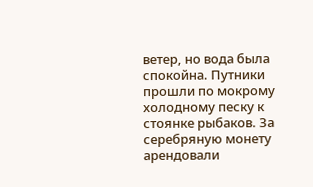ветер, но вода была спокойна. Путники прошли по мокрому холодному песку к стоянке рыбаков. За серебряную монету арендовали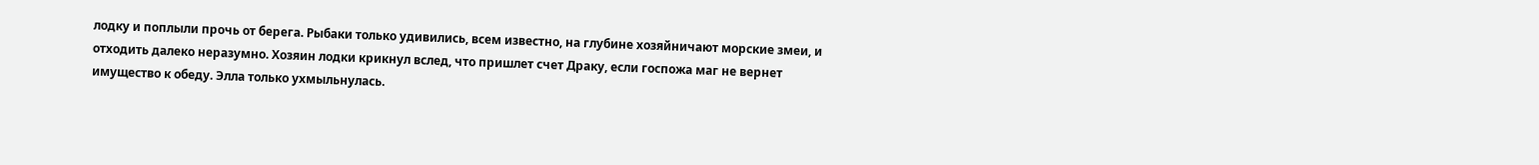лодку и поплыли прочь от берега. Рыбаки только удивились, всем известно, на глубине хозяйничают морские змеи, и отходить далеко неразумно. Хозяин лодки крикнул вслед, что пришлет счет Драку, если госпожа маг не вернет имущество к обеду. Элла только ухмыльнулась.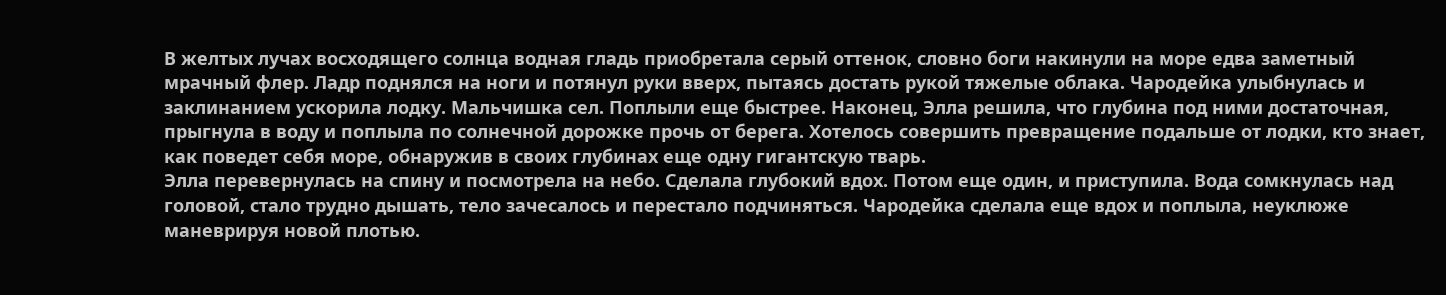В желтых лучах восходящего солнца водная гладь приобретала серый оттенок, словно боги накинули на море едва заметный мрачный флер. Ладр поднялся на ноги и потянул руки вверх, пытаясь достать рукой тяжелые облака. Чародейка улыбнулась и заклинанием ускорила лодку. Мальчишка сел. Поплыли еще быстрее. Наконец, Элла решила, что глубина под ними достаточная, прыгнула в воду и поплыла по солнечной дорожке прочь от берега. Хотелось совершить превращение подальше от лодки, кто знает, как поведет себя море, обнаружив в своих глубинах еще одну гигантскую тварь.
Элла перевернулась на спину и посмотрела на небо. Сделала глубокий вдох. Потом еще один, и приступила. Вода сомкнулась над головой, стало трудно дышать, тело зачесалось и перестало подчиняться. Чародейка сделала еще вдох и поплыла, неуклюже маневрируя новой плотью.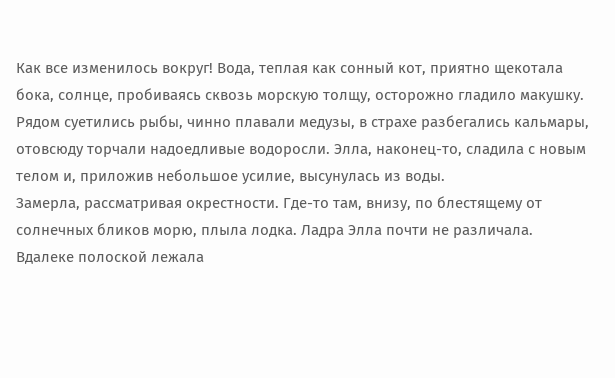Как все изменилось вокруг! Вода, теплая как сонный кот, приятно щекотала бока, солнце, пробиваясь сквозь морскую толщу, осторожно гладило макушку. Рядом суетились рыбы, чинно плавали медузы, в страхе разбегались кальмары, отовсюду торчали надоедливые водоросли. Элла, наконец-то, сладила с новым телом и, приложив небольшое усилие, высунулась из воды.
Замерла, рассматривая окрестности. Где-то там, внизу, по блестящему от солнечных бликов морю, плыла лодка. Ладра Элла почти не различала. Вдалеке полоской лежала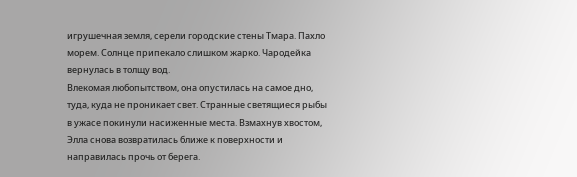игрушечная земля, серели городские стены Тмара. Пахло морем. Солнце припекало слишком жарко. Чародейка вернулась в толщу вод.
Влекомая любопытством, она опустилась на самое дно, туда, куда не проникает свет. Странные светящиеся рыбы в ужасе покинули насиженные места. Взмахнув хвостом, Элла снова возвратилась ближе к поверхности и направилась прочь от берега.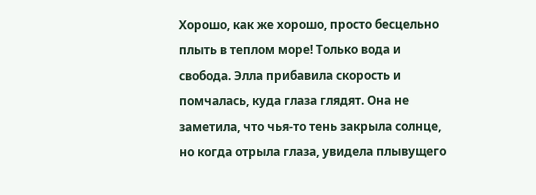Хорошо, как же хорошо, просто бесцельно плыть в теплом море! Только вода и свобода. Элла прибавила скорость и помчалась, куда глаза глядят. Она не заметила, что чья-то тень закрыла солнце, но когда отрыла глаза, увидела плывущего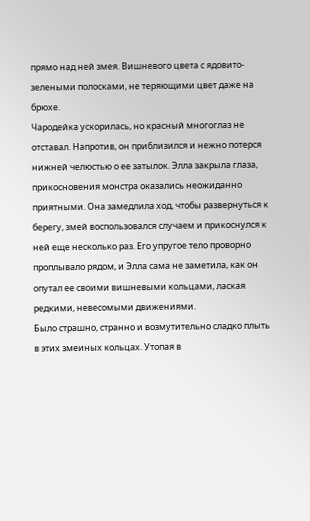прямо над ней змея. Вишневого цвета с ядовито-зелеными полосками, не теряющими цвет даже на брюхе.
Чародейка ускорилась, но красный многоглаз не отставал. Напротив, он приблизился и нежно потерся нижней челюстью о ее затылок. Элла закрыла глаза, прикосновения монстра оказались неожиданно приятными. Она замедлила ход, чтобы развернуться к берегу, змей воспользовался случаем и прикоснулся к ней еще несколько раз. Его упругое тело проворно проплывало рядом, и Элла сама не заметила, как он опутал ее своими вишневыми кольцами, лаская редкими, невесомыми движениями.
Было страшно, странно и возмутительно сладко плыть в этих змеиных кольцах. Утопая в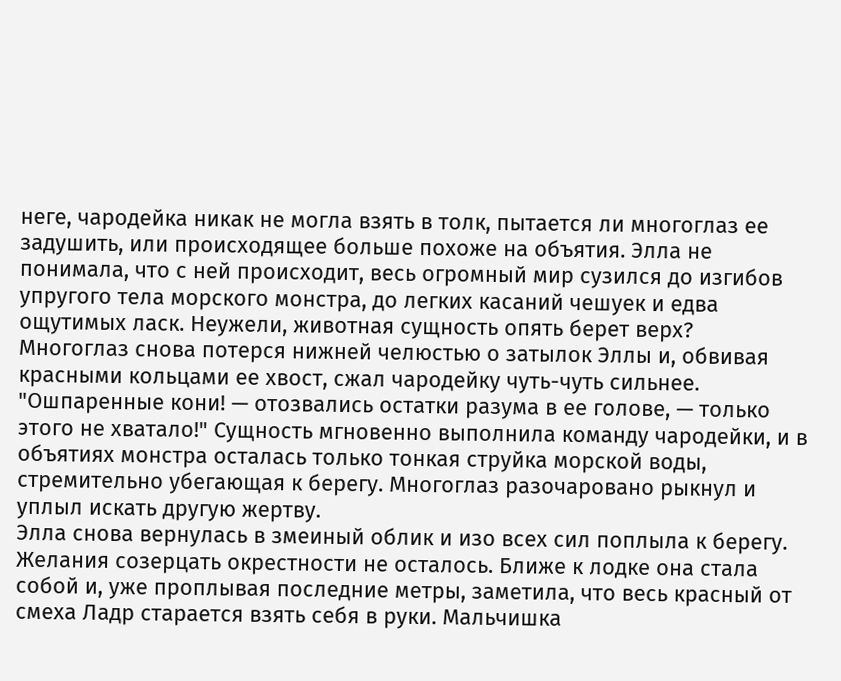неге, чародейка никак не могла взять в толк, пытается ли многоглаз ее задушить, или происходящее больше похоже на объятия. Элла не понимала, что с ней происходит, весь огромный мир сузился до изгибов упругого тела морского монстра, до легких касаний чешуек и едва ощутимых ласк. Неужели, животная сущность опять берет верх?
Многоглаз снова потерся нижней челюстью о затылок Эллы и, обвивая красными кольцами ее хвост, сжал чародейку чуть-чуть сильнее.
"Ошпаренные кони! — отозвались остатки разума в ее голове, — только этого не хватало!" Сущность мгновенно выполнила команду чародейки, и в объятиях монстра осталась только тонкая струйка морской воды, стремительно убегающая к берегу. Многоглаз разочаровано рыкнул и уплыл искать другую жертву.
Элла снова вернулась в змеиный облик и изо всех сил поплыла к берегу. Желания созерцать окрестности не осталось. Ближе к лодке она стала собой и, уже проплывая последние метры, заметила, что весь красный от смеха Ладр старается взять себя в руки. Мальчишка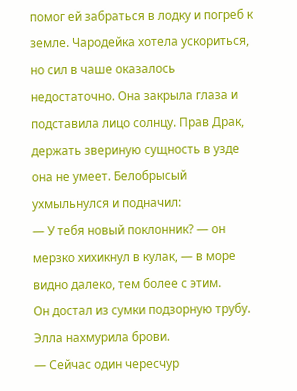помог ей забраться в лодку и погреб к земле. Чародейка хотела ускориться, но сил в чаше оказалось недостаточно. Она закрыла глаза и подставила лицо солнцу. Прав Драк, держать звериную сущность в узде она не умеет. Белобрысый ухмыльнулся и подначил:
— У тебя новый поклонник? — он мерзко хихикнул в кулак, — в море видно далеко, тем более с этим.
Он достал из сумки подзорную трубу. Элла нахмурила брови.
— Сейчас один чересчур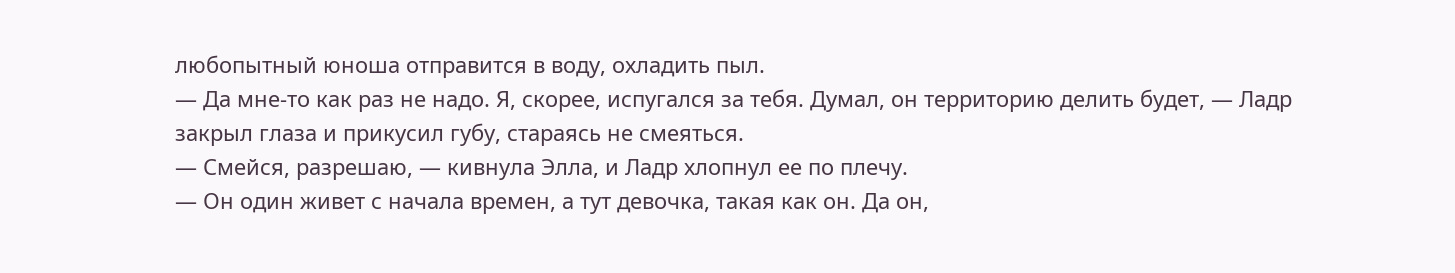любопытный юноша отправится в воду, охладить пыл.
— Да мне-то как раз не надо. Я, скорее, испугался за тебя. Думал, он территорию делить будет, — Ладр закрыл глаза и прикусил губу, стараясь не смеяться.
— Смейся, разрешаю, — кивнула Элла, и Ладр хлопнул ее по плечу.
— Он один живет с начала времен, а тут девочка, такая как он. Да он,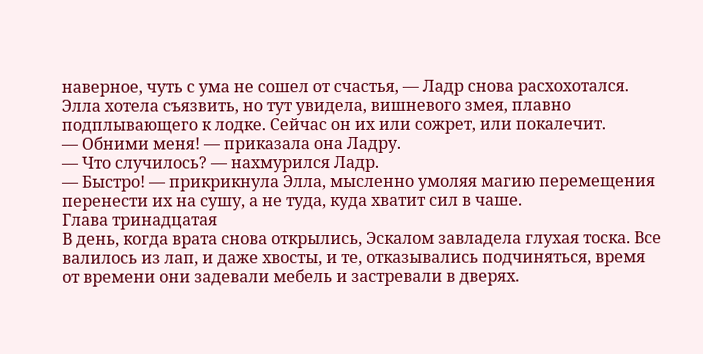наверное, чуть с ума не сошел от счастья, — Ладр снова расхохотался.
Элла хотела съязвить, но тут увидела, вишневого змея, плавно подплывающего к лодке. Сейчас он их или сожрет, или покалечит.
— Обними меня! — приказала она Ладру.
— Что случилось? — нахмурился Ладр.
— Быстро! — прикрикнула Элла, мысленно умоляя магию перемещения перенести их на сушу, а не туда, куда хватит сил в чаше.
Глава тринадцатая
В день, когда врата снова открылись, Эскалом завладела глухая тоска. Все валилось из лап, и даже хвосты, и те, отказывались подчиняться, время от времени они задевали мебель и застревали в дверях.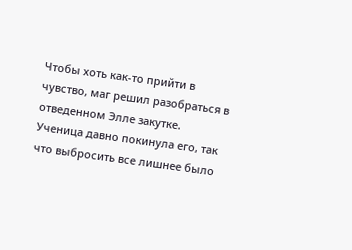Чтобы хоть как-то прийти в чувство, маг решил разобраться в отведенном Элле закутке. Ученица давно покинула его, так что выбросить все лишнее было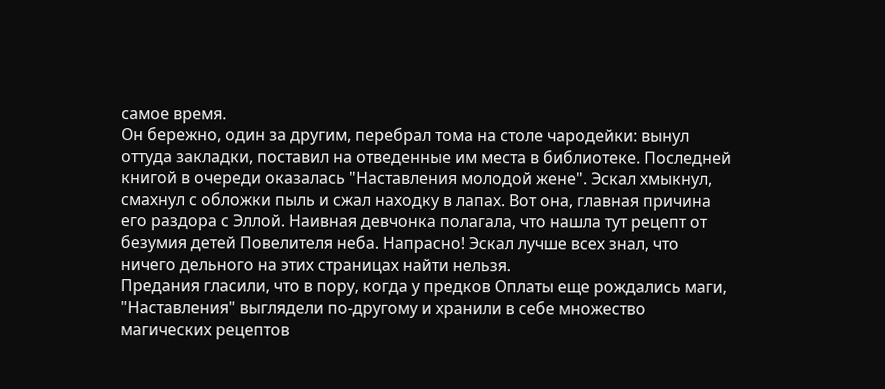самое время.
Он бережно, один за другим, перебрал тома на столе чародейки: вынул оттуда закладки, поставил на отведенные им места в библиотеке. Последней книгой в очереди оказалась "Наставления молодой жене". Эскал хмыкнул, смахнул с обложки пыль и сжал находку в лапах. Вот она, главная причина его раздора с Эллой. Наивная девчонка полагала, что нашла тут рецепт от безумия детей Повелителя неба. Напрасно! Эскал лучше всех знал, что ничего дельного на этих страницах найти нельзя.
Предания гласили, что в пору, когда у предков Оплаты еще рождались маги, "Наставления" выглядели по-другому и хранили в себе множество магических рецептов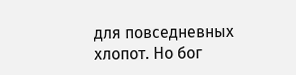для повседневных хлопот. Но бог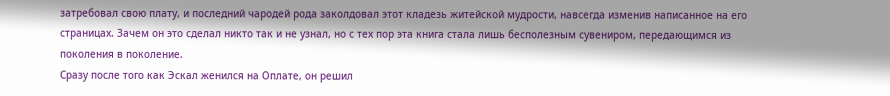затребовал свою плату, и последний чародей рода заколдовал этот кладезь житейской мудрости, навсегда изменив написанное на его страницах. Зачем он это сделал никто так и не узнал, но с тех пор эта книга стала лишь бесполезным сувениром, передающимся из поколения в поколение.
Сразу после того как Эскал женился на Оплате, он решил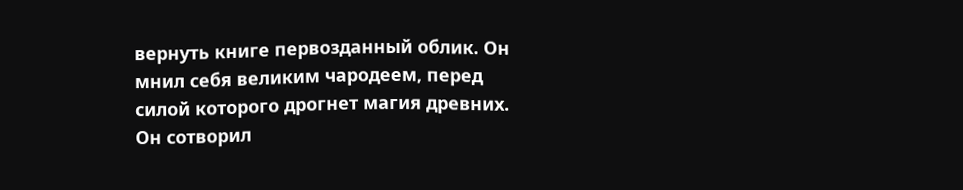вернуть книге первозданный облик. Он мнил себя великим чародеем, перед силой которого дрогнет магия древних. Он сотворил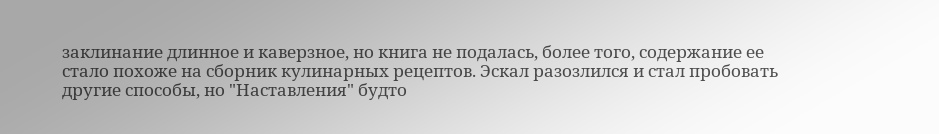заклинание длинное и каверзное, но книга не подалась, более того, содержание ее стало похоже на сборник кулинарных рецептов. Эскал разозлился и стал пробовать другие способы, но "Наставления" будто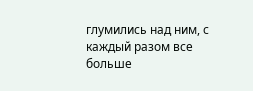глумились над ним, с каждый разом все больше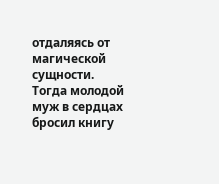отдаляясь от магической сущности. Тогда молодой муж в сердцах бросил книгу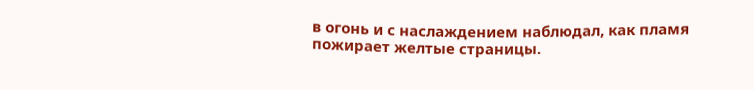в огонь и с наслаждением наблюдал, как пламя пожирает желтые страницы.